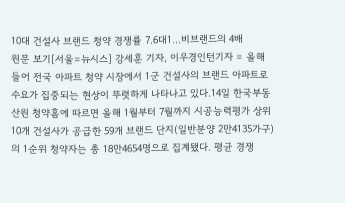10대 건설사 브랜드 청약 경쟁률 7.6대1…비브랜드의 4배
원문 보기[서울=뉴시스] 강세훈 기자, 이우경인턴기자 = 올해 들어 전국 아파트 청약 시장에서 1군 건설사의 브랜드 아파트로 수요가 집중되는 현상이 뚜렷하게 나타나고 있다.14일 한국부동산원 청약홈에 따르면 올해 1월부터 7월까지 시공능력평가 상위 10개 건설사가 공급한 59개 브랜드 단지(일반분양 2만4135가구)의 1순위 청약자는 총 18만4654명으로 집계됐다. 평균 경쟁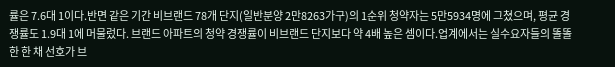률은 7.6대 1이다.반면 같은 기간 비브랜드 78개 단지(일반분양 2만8263가구)의 1순위 청약자는 5만5934명에 그쳤으며, 평균 경쟁률도 1.9대 1에 머물렀다. 브랜드 아파트의 청약 경쟁률이 비브랜드 단지보다 약 4배 높은 셈이다.업계에서는 실수요자들의 똘똘한 한 채 선호가 브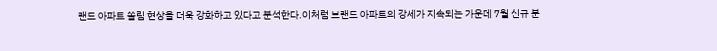랜드 아파트 쏠림 현상을 더욱 강화하고 있다고 분석한다.이처럼 브랜드 아파트의 강세가 지속되는 가운데 7월 신규 분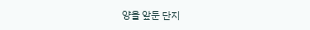양을 앞둔 단지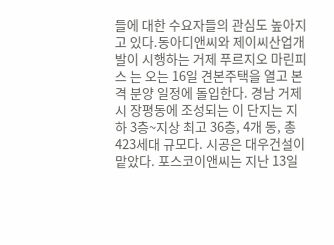들에 대한 수요자들의 관심도 높아지고 있다.동아디앤씨와 제이씨산업개발이 시행하는 거제 푸르지오 마린피스 는 오는 16일 견본주택을 열고 본격 분양 일정에 돌입한다. 경남 거제시 장평동에 조성되는 이 단지는 지하 3층~지상 최고 36층, 4개 동, 총 423세대 규모다. 시공은 대우건설이 맡았다. 포스코이앤씨는 지난 13일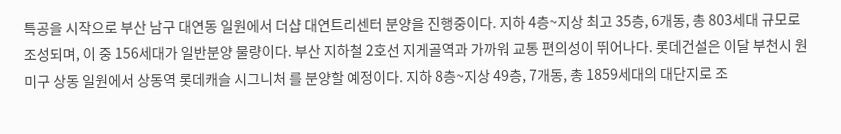특공을 시작으로 부산 남구 대연동 일원에서 더샵 대연트리센터 분양을 진행중이다. 지하 4층~지상 최고 35층, 6개동, 총 803세대 규모로 조성되며, 이 중 156세대가 일반분양 물량이다. 부산 지하철 2호선 지게골역과 가까워 교통 편의성이 뛰어나다. 롯데건설은 이달 부천시 원미구 상동 일원에서 상동역 롯데캐슬 시그니처 를 분양할 예정이다. 지하 8층~지상 49층, 7개동, 총 1859세대의 대단지로 조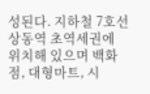성된다. 지하철 7호선 상동역 초역세권에 위치해 있으며 백화점, 대형마트, 시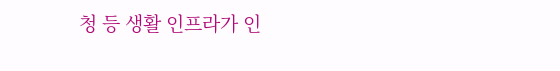청 등 생활 인프라가 인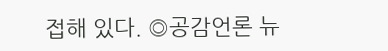접해 있다. ◎공감언론 뉴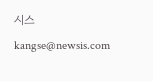시스 kangse@newsis.com